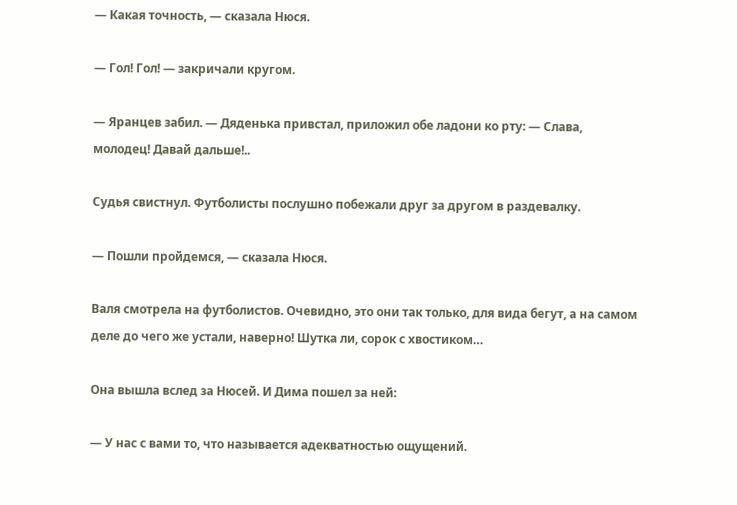— Какая точность, — сказала Нюся.

— Гол! Гол! — закричали кругом.

— Яранцев забил. — Дяденька привстал, приложил обе ладони ко рту: — Слава, молодец! Давай дальше!..

Судья свистнул. Футболисты послушно побежали друг за другом в раздевалку.

— Пошли пройдемся, — сказала Нюся.

Валя смотрела на футболистов. Очевидно, это они так только, для вида бегут, а на самом деле до чего же устали, наверно! Шутка ли, сорок с хвостиком…

Она вышла вслед за Нюсей. И Дима пошел за ней:

— У нас с вами то, что называется адекватностью ощущений.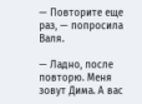— Повторите еще раз, — попросила Валя.

— Ладно, после повторю. Меня зовут Дима. А вас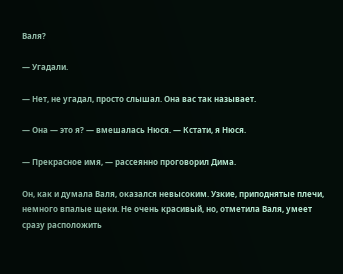Валя?

— Угадали.

— Нет, не угадал, просто слышал. Она вас так называет.

— Она — это я? — вмешалась Нюся. — Кстати, я Нюся.

— Прекрасное имя, — рассеянно проговорил Дима.

Он, как и думала Валя, оказался невысоким. Узкие, приподнятые плечи, немного впалые щеки. Не очень красивый, но, отметила Валя, умеет сразу расположить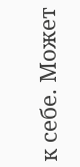к себе. Может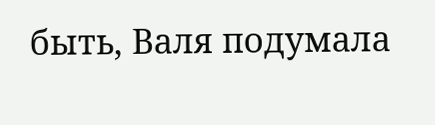быть, Валя подумала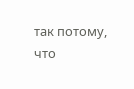так потому, что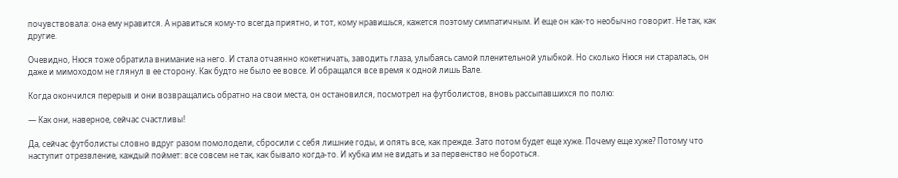почувствовала: она ему нравится. А нравиться кому-то всегда приятно, и тот, кому нравишься, кажется поэтому симпатичным. И еще он как-то необычно говорит. Не так, как другие.

Очевидно, Нюся тоже обратила внимание на него. И стала отчаянно кокетничать, заводить глаза, улыбаясь самой пленительной улыбкой. Но сколько Нюся ни старалась, он даже и мимоходом не глянул в ее сторону. Как будто не было ее вовсе. И обращался все время к одной лишь Вале.

Когда окончился перерыв и они возвращались обратно на свои места, он остановился, посмотрел на футболистов, вновь рассыпавшихся по полю:

— Как они, наверное, сейчас счастливы!

Да, сейчас футболисты словно вдруг разом помолодели, сбросили с себя лишние годы, и опять все, как прежде. Зато потом будет еще хуже. Почему еще хуже? Потому что наступит отрезвление, каждый поймет: все совсем не так, как бывало когда-то. И кубка им не видать и за первенство не бороться.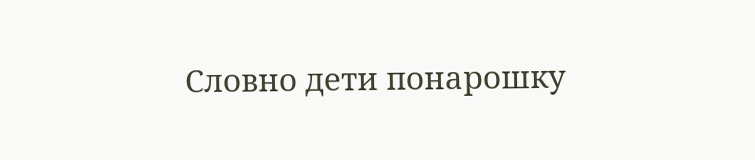Словно дети понарошку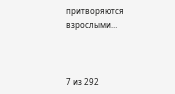притворяются взрослыми…



7 из 292